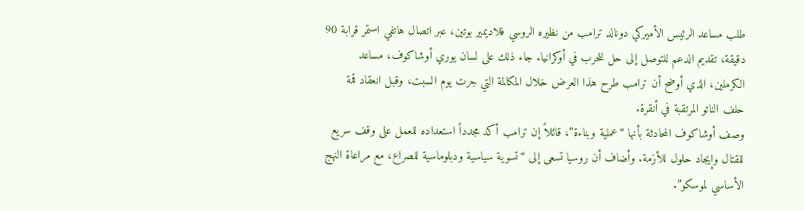طلب مساعد الرئيس الأميركي دونالد ترامب من نظيره الروسي فلاديمير بوتين، عبر اتصال هاتفي استمر قرابة 90 دقيقة، تقديم الدعم للتوصل إلى حل للحرب في أوكرانيا. جاء ذلك على لسان يوري أوشاكوف، مساعد الكرملين، الذي أوضح أن ترامب طرح هذا العرض خلال المكالمة التي جرت يوم السبت، وقبل انعقاد قمة حلف الناتو المرتقبة في أنقرة.
وصف أوشاكوف المحادثة بأنها “عملية وبناءة”، قائلاً إن ترامب أكد مجدداً استعداده للعمل على وقف سريع للقتال وإيجاد حلول للأزمة. وأضاف أن روسيا تسعى إلى “تسوية سياسية ودبلوماسية للصراع، مع مراعاة النهج الأساسي لموسكو”.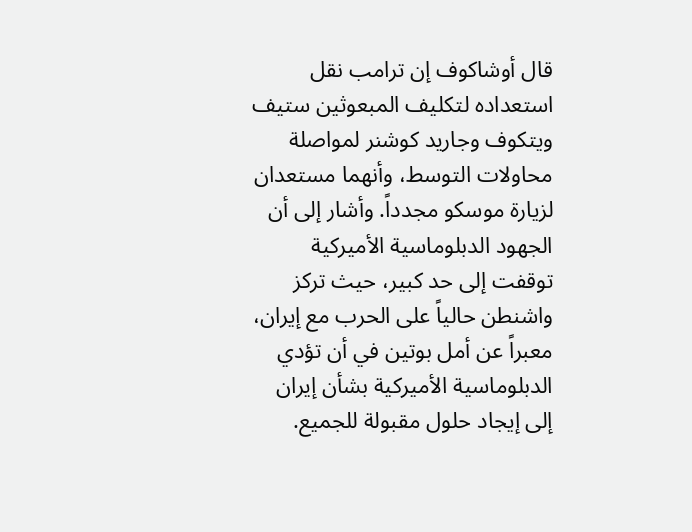قال أوشاكوف إن ترامب نقل استعداده لتكليف المبعوثين ستيف ويتكوف وجاريد كوشنر لمواصلة محاولات التوسط، وأنهما مستعدان لزيارة موسكو مجدداً. وأشار إلى أن الجهود الدبلوماسية الأميركية توقفت إلى حد كبير، حيث تركز واشنطن حالياً على الحرب مع إيران، معبراً عن أمل بوتين في أن تؤدي الدبلوماسية الأميركية بشأن إيران إلى إيجاد حلول مقبولة للجميع.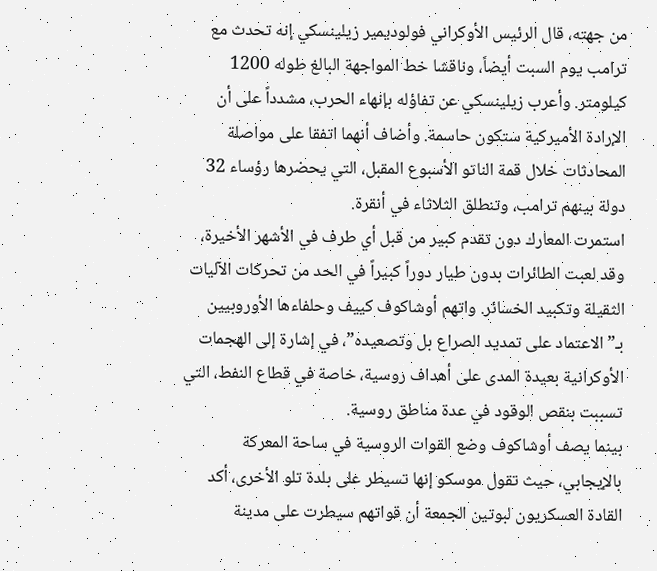من جهته، قال الرئيس الأوكراني فولوديمير زيلينسكي إنه تحدث مع ترامب يوم السبت أيضاً، وناقشا خط المواجهة البالغ طوله 1200 كيلومتر. وأعرب زيلينسكي عن تفاؤله بإنهاء الحرب، مشدداً على أن الإرادة الأميركية ستكون حاسمة. وأضاف أنهما اتفقا على مواصلة المحادثات خلال قمة الناتو الأسبوع المقبل، التي يحضرها رؤساء 32 دولة بينهم ترامب، وتنطلق الثلاثاء في أنقرة.
استمرت المعارك دون تقدم كبير من قبل أي طرف في الأشهر الأخيرة، وقد لعبت الطائرات بدون طيار دوراً كبيراً في الحد من تحركات الآليات الثقيلة وتكبيد الخسائر. واتهم أوشاكوف كييف وحلفاءها الأوروبيين بـ”الاعتماد على تمديد الصراع بل وتصعيده”، في إشارة إلى الهجمات الأوكرانية بعيدة المدى على أهداف روسية، خاصة في قطاع النفط، التي تسببت بنقص الوقود في عدة مناطق روسية.
بينما يصف أوشاكوف وضع القوات الروسية في ساحة المعركة بالإيجابي، حيث تقول موسكو إنها تسيطر على بلدة تلو الأخرى، أكد القادة العسكريون لبوتين الجمعة أن قواتهم سيطرت على مدينة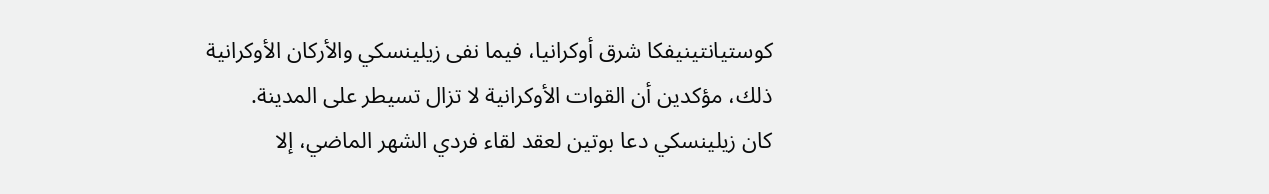كوستيانتينيفكا شرق أوكرانيا، فيما نفى زيلينسكي والأركان الأوكرانية ذلك، مؤكدين أن القوات الأوكرانية لا تزال تسيطر على المدينة.
كان زيلينسكي دعا بوتين لعقد لقاء فردي الشهر الماضي، إلا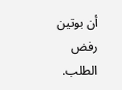أن بوتين رفض الطلب.